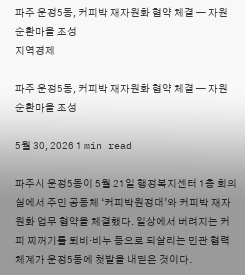파주 운정5동, 커피박 재자원화 협약 체결 — 자원순환마을 조성
지역경제

파주 운정5동, 커피박 재자원화 협약 체결 — 자원순환마을 조성

5월 30, 2026 1 min read

파주시 운정5동이 5월 21일 행정복지센터 1층 회의실에서 주민 공동체 ‘커피박원정대’와 커피박 재자원화 업무 협약을 체결했다. 일상에서 버려지는 커피 찌꺼기를 퇴비·비누 등으로 되살리는 민관 협력 체계가 운정5동에 첫발을 내딛은 것이다.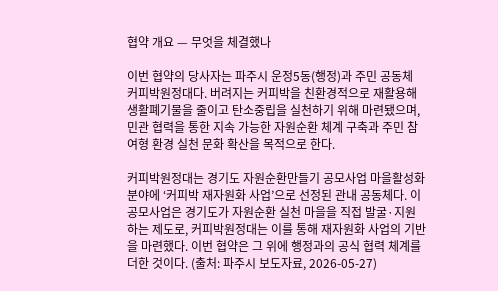협약 개요 — 무엇을 체결했나

이번 협약의 당사자는 파주시 운정5동(행정)과 주민 공동체 커피박원정대다. 버려지는 커피박을 친환경적으로 재활용해 생활폐기물을 줄이고 탄소중립을 실천하기 위해 마련됐으며, 민관 협력을 통한 지속 가능한 자원순환 체계 구축과 주민 참여형 환경 실천 문화 확산을 목적으로 한다.

커피박원정대는 경기도 자원순환만들기 공모사업 마을활성화 분야에 ‘커피박 재자원화 사업’으로 선정된 관내 공동체다. 이 공모사업은 경기도가 자원순환 실천 마을을 직접 발굴·지원하는 제도로, 커피박원정대는 이를 통해 재자원화 사업의 기반을 마련했다. 이번 협약은 그 위에 행정과의 공식 협력 체계를 더한 것이다. (출처: 파주시 보도자료, 2026-05-27)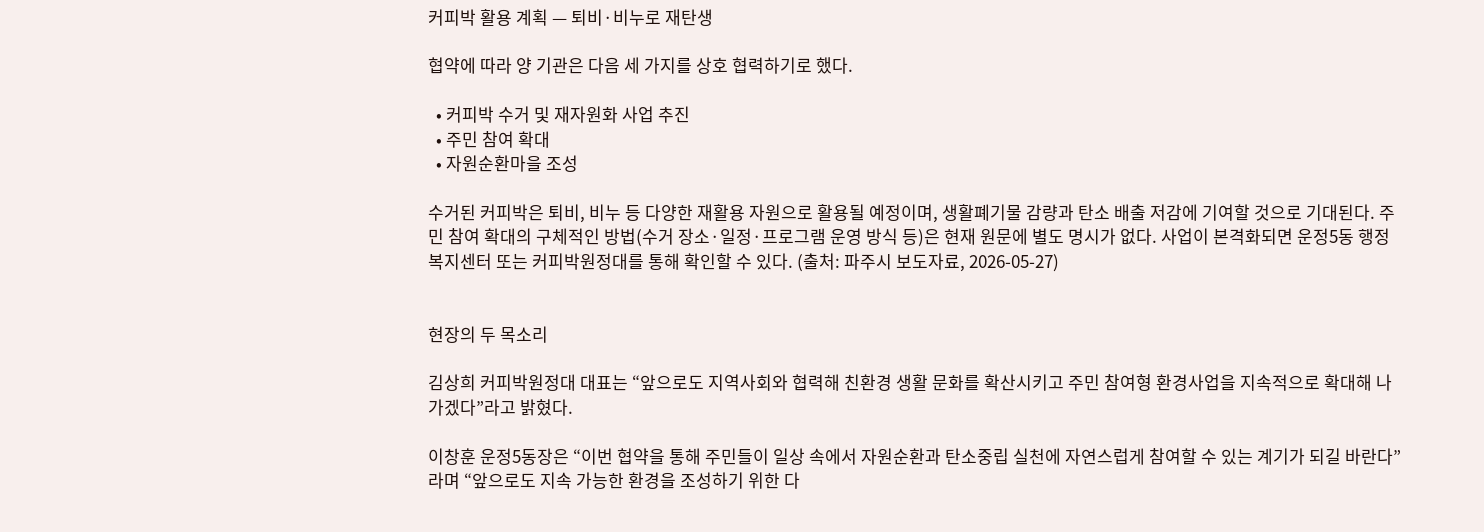커피박 활용 계획 — 퇴비·비누로 재탄생

협약에 따라 양 기관은 다음 세 가지를 상호 협력하기로 했다.

  • 커피박 수거 및 재자원화 사업 추진
  • 주민 참여 확대
  • 자원순환마을 조성

수거된 커피박은 퇴비, 비누 등 다양한 재활용 자원으로 활용될 예정이며, 생활폐기물 감량과 탄소 배출 저감에 기여할 것으로 기대된다. 주민 참여 확대의 구체적인 방법(수거 장소·일정·프로그램 운영 방식 등)은 현재 원문에 별도 명시가 없다. 사업이 본격화되면 운정5동 행정복지센터 또는 커피박원정대를 통해 확인할 수 있다. (출처: 파주시 보도자료, 2026-05-27)


현장의 두 목소리

김상희 커피박원정대 대표는 “앞으로도 지역사회와 협력해 친환경 생활 문화를 확산시키고 주민 참여형 환경사업을 지속적으로 확대해 나가겠다”라고 밝혔다.

이창훈 운정5동장은 “이번 협약을 통해 주민들이 일상 속에서 자원순환과 탄소중립 실천에 자연스럽게 참여할 수 있는 계기가 되길 바란다”라며 “앞으로도 지속 가능한 환경을 조성하기 위한 다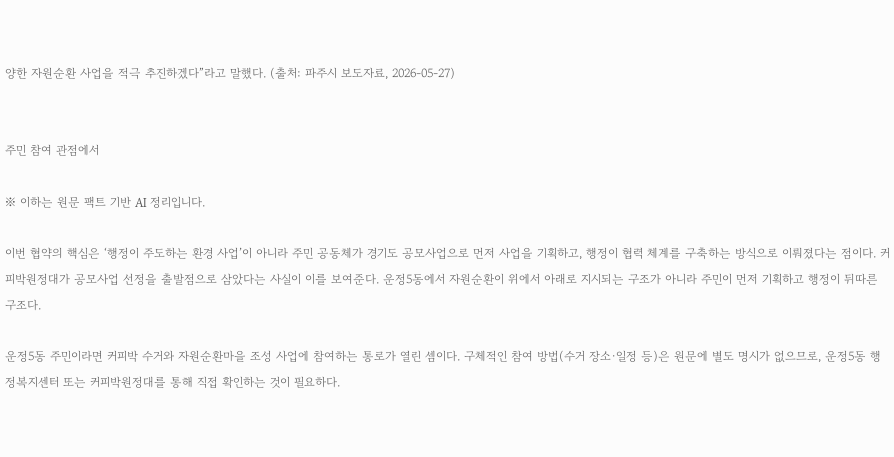양한 자원순환 사업을 적극 추진하겠다”라고 말했다. (출처: 파주시 보도자료, 2026-05-27)


주민 참여 관점에서

※ 이하는 원문 팩트 기반 AI 정리입니다.

이번 협약의 핵심은 ‘행정이 주도하는 환경 사업’이 아니라 주민 공동체가 경기도 공모사업으로 먼저 사업을 기획하고, 행정이 협력 체계를 구축하는 방식으로 이뤄졌다는 점이다. 커피박원정대가 공모사업 선정을 출발점으로 삼았다는 사실이 이를 보여준다. 운정5동에서 자원순환이 위에서 아래로 지시되는 구조가 아니라 주민이 먼저 기획하고 행정이 뒤따른 구조다.

운정5동 주민이라면 커피박 수거와 자원순환마을 조성 사업에 참여하는 통로가 열린 셈이다. 구체적인 참여 방법(수거 장소·일정 등)은 원문에 별도 명시가 없으므로, 운정5동 행정복지센터 또는 커피박원정대를 통해 직접 확인하는 것이 필요하다.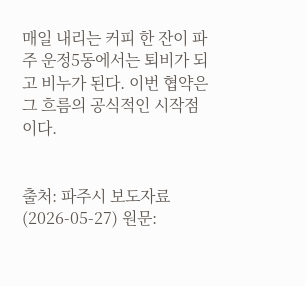매일 내리는 커피 한 잔이 파주 운정5동에서는 퇴비가 되고 비누가 된다. 이번 협약은 그 흐름의 공식적인 시작점이다.


출처: 파주시 보도자료 (2026-05-27) 원문: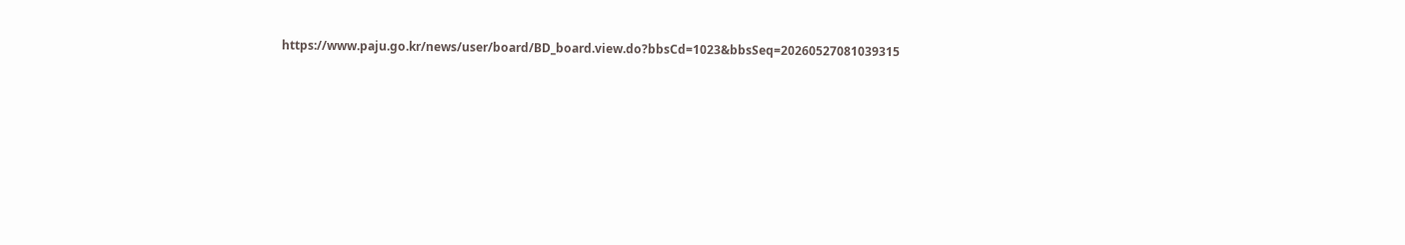https://www.paju.go.kr/news/user/board/BD_board.view.do?bbsCd=1023&bbsSeq=20260527081039315